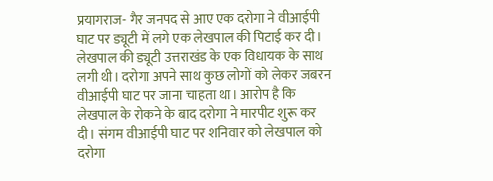प्रयागराज- गैर जनपद से आए एक दरोगा ने वीआईपी घाट पर ड्यूटी में लगे एक लेखपाल की पिटाई कर दी। लेखपाल की ड्यूटी उत्तराखंड के एक विधायक के साथ लगी थी। दरोगा अपने साथ कुछ लोगों को लेकर जबरन वीआईपी घाट पर जाना चाहता था। आरोप है कि लेखपाल के रोकने के बाद दरोगा ने मारपीट शुरू कर दी। संगम वीआईपी घाट पर शनिवार को लेखपाल को दरोगा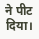ने पीट दिया।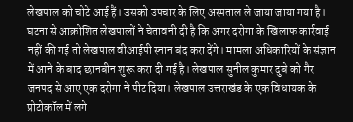लेखपाल को चोटे आई हैं। उसको उपचार के लिए अस्पताल ले जाया जाया गया है। घटना से आक्रोशित लेखपालों ने चेतावनी दी है कि अगर दरोगा के खिलाफ कार्रवाई नहीं की गई तो लेखपाल वीआईपी स्नान बंद करा देंगे। मामला अधिकारियों के संज्ञान में आने के बाद छानबीन शुरू करा दी गई है। लेखपाल सुनील कुमार दुबे को गैर जनपद से आए एक दरोगा ने पीट दिया। लेखपाल उत्तराखंड के एक विधायक के प्रोटोकॉल में लगे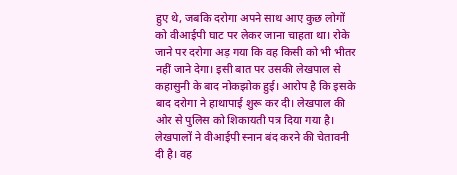हुए थे, जबकि दरोगा अपने साथ आए कुछ लोगों को वीआईपी घाट पर लेकर जाना चाहता था। रोके जाने पर दरोगा अड़ गया कि वह किसी को भी भीतर नहीं जाने देगा। इसी बात पर उसकी लेखपाल से कहासुनी के बाद नोकझोक हुई। आरोप है कि इसके बाद दरोगा ने हाथापाई शुरू कर दी। लेखपाल की ओर से पुलिस को शिकायती पत्र दिया गया है। लेखपालों ने वीआईपी स्नान बंद करने की चेतावनी दी है। वह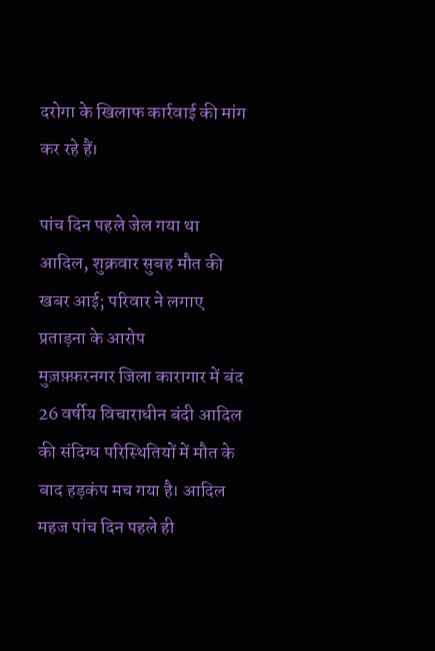दरोगा के खिलाफ कार्रवाई की मांग कर रहे हैं।

पांच दिन पहले जेल गया था आदिल, शुक्रवार सुबह मौत की खबर आई; परिवार ने लगाए प्रताड़ना के आरोप
मुज़फ़्फ़रनगर जिला कारागार में बंद 26 वर्षीय विचाराधीन बंदी आदिल की संदिग्ध परिस्थितियों में मौत के बाद हड़कंप मच गया है। आदिल महज पांच दिन पहले ही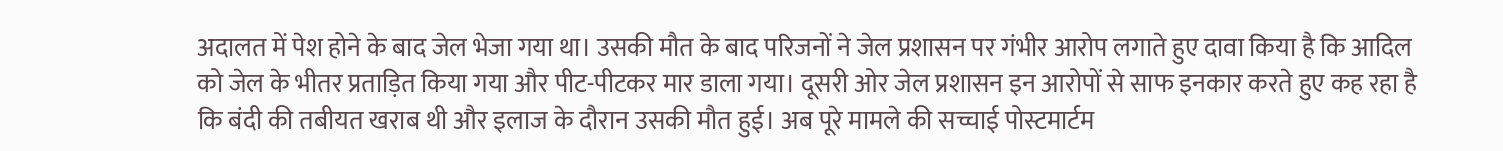अदालत में पेश होने के बाद जेल भेजा गया था। उसकी मौत के बाद परिजनों ने जेल प्रशासन पर गंभीर आरोप लगाते हुए दावा किया है कि आदिल को जेल के भीतर प्रताड़ित किया गया और पीट-पीटकर मार डाला गया। दूसरी ओर जेल प्रशासन इन आरोपों से साफ इनकार करते हुए कह रहा है कि बंदी की तबीयत खराब थी और इलाज के दौरान उसकी मौत हुई। अब पूरे मामले की सच्चाई पोस्टमार्टम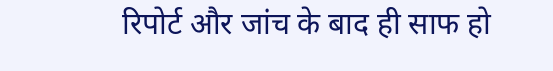रिपोर्ट और जांच के बाद ही साफ हो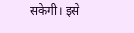सकेगी। इसे